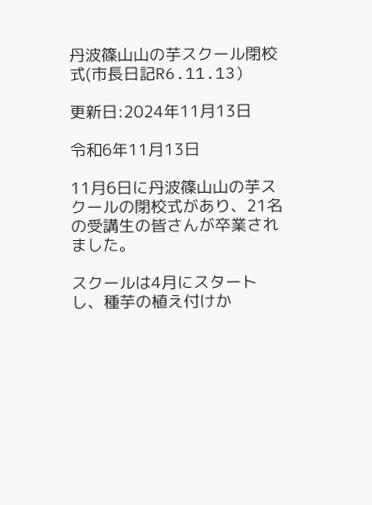丹波篠山山の芋スクール閉校式(市長日記R6.11.13)

更新日:2024年11月13日

令和6年11月13日

11月6日に丹波篠山山の芋スクールの閉校式があり、21名の受講生の皆さんが卒業されました。

スクールは4月にスタートし、種芋の植え付けか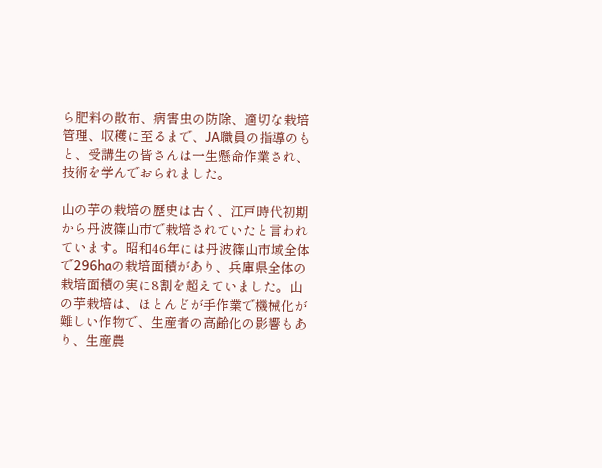ら肥料の散布、病害虫の防除、適切な栽培管理、収穫に至るまで、JA職員の指導のもと、受講生の皆さんは一生懸命作業され、技術を学んでおられました。

山の芋の栽培の歴史は古く、江戸時代初期から丹波篠山市で栽培されていたと言われています。昭和46年には丹波篠山市域全体で296haの栽培面積があり、兵庫県全体の栽培面積の実に8割を超えていました。山の芋栽培は、ほとんどが手作業で機械化が難しい作物で、生産者の高齢化の影響もあり、生産農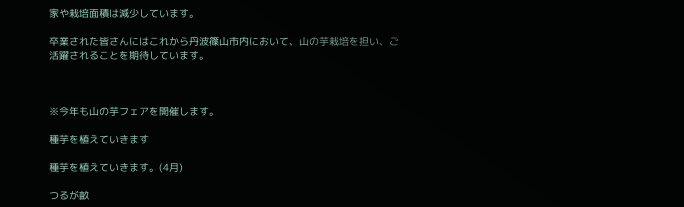家や栽培面積は減少しています。

卒業された皆さんにはこれから丹波篠山市内において、山の芋栽培を担い、ご活躍されることを期待しています。



※今年も山の芋フェアを開催します。

種芋を植えていきます

種芋を植えていきます。(4月)

つるが畝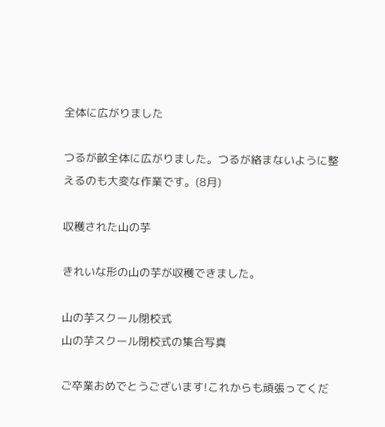全体に広がりました

つるが畝全体に広がりました。つるが絡まないように整えるのも大変な作業です。(8月)

収穫された山の芋

きれいな形の山の芋が収穫できました。

山の芋スクール閉校式
山の芋スクール閉校式の集合写真

ご卒業おめでとうございます!これからも頑張ってくだ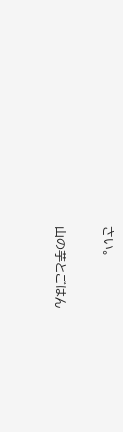さい。

山の芋とごはん